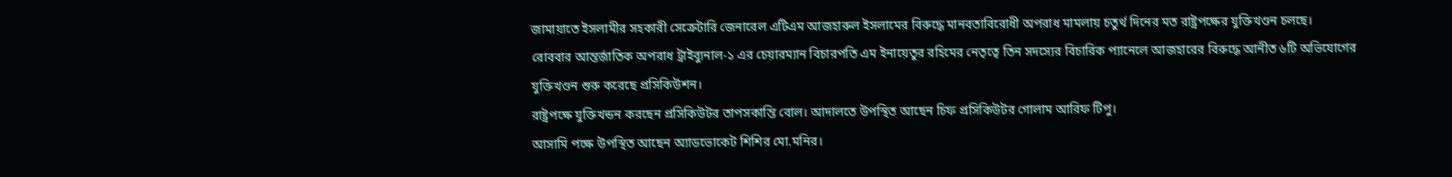জামায়াতে ইসলামীর সহকারী সেক্রেটারি জেনারেল এটিএম আজহারুল ইসলামের বিরুদ্ধে মানবতাবিরোধী অপরাধ মামলায় চতুর্থ দিনের মত রাষ্ট্রপক্ষের যুক্তিখণ্ডন চলছে।
রোববার আন্তর্জাতিক অপরাধ ট্রাইব্যুনাল-১ এর চেয়ারম্যান বিচারপতি এম ইনায়েতুর রহিমের নেতৃত্বে তিন সদস্যের বিচারিক প্যানেলে আজহারের বিরুদ্ধে আনীত ৬টি অভিযোগের যুক্তিখণ্ডন শুরু করেছে প্রসিকিউশন।
রাষ্ট্রপক্ষে যুক্তিখন্ডন করছেন প্রসিকিউটর তাপসকান্তি বোল। আদালতে উপস্থিত আছেন চিফ প্রসিকিউটর গোলাম আরিফ টিপু।
আসামি পক্ষে উপস্থিত আছেন অ্যাডভোকেট শিশির মো.মনির।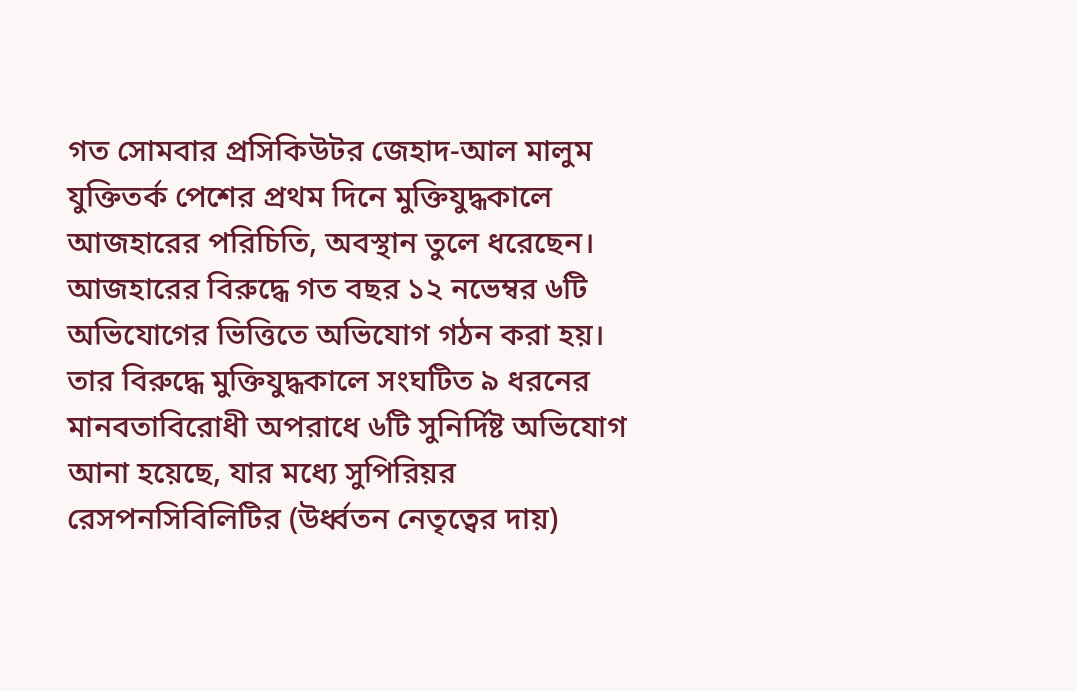গত সোমবার প্রসিকিউটর জেহাদ-আল মালুম যুক্তিতর্ক পেশের প্রথম দিনে মুক্তিযুদ্ধকালে আজহারের পরিচিতি, অবস্থান তুলে ধরেছেন।
আজহারের বিরুদ্ধে গত বছর ১২ নভেম্বর ৬টি অভিযোগের ভিত্তিতে অভিযোগ গঠন করা হয়। তার বিরুদ্ধে মুক্তিযুদ্ধকালে সংঘটিত ৯ ধরনের মানবতাবিরোধী অপরাধে ৬টি সুনির্দিষ্ট অভিযোগ আনা হয়েছে, যার মধ্যে সুপিরিয়র রেসপনসিবিলিটির (উর্ধ্বতন নেতৃত্বের দায়)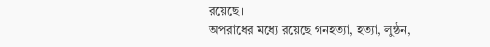রয়েছে।
অপরাধের মধ্যে রয়েছে গনহত্যা, হত্যা, লুন্ঠন,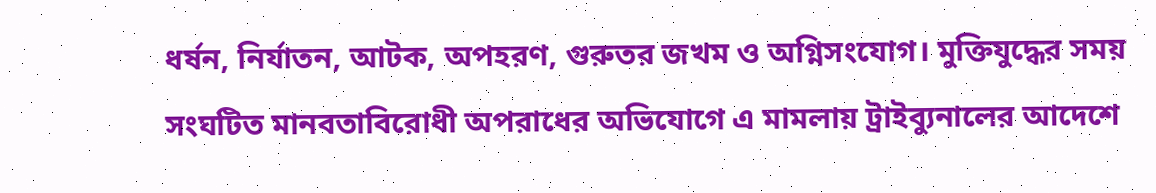ধর্ষন, নির্যাতন, আটক, অপহরণ, গুরুতর জখম ও অগ্নিসংযোগ। মুক্তিযুদ্ধের সময় সংঘটিত মানবতাবিরোধী অপরাধের অভিযোগে এ মামলায় ট্রাইব্যুনালের আদেশে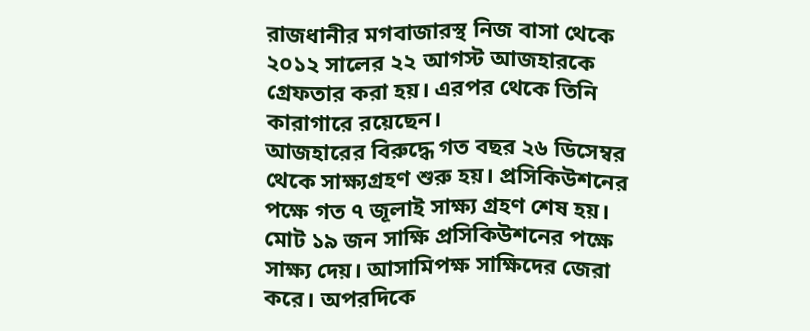রাজধানীর মগবাজারস্থ নিজ বাসা থেকে ২০১২ সালের ২২ আগস্ট আজহারকে গ্রেফতার করা হয়। এরপর থেকে তিনি কারাগারে রয়েছেন।
আজহারের বিরুদ্ধে গত বছর ২৬ ডিসেম্বর থেকে সাক্ষ্যগ্রহণ শুরু হয়। প্রসিকিউশনের পক্ষে গত ৭ জূলাই সাক্ষ্য গ্রহণ শেষ হয়। মোট ১৯ জন সাক্ষি প্রসিকিউশনের পক্ষে সাক্ষ্য দেয়। আসামিপক্ষ সাক্ষিদের জেরা করে। অপরদিকে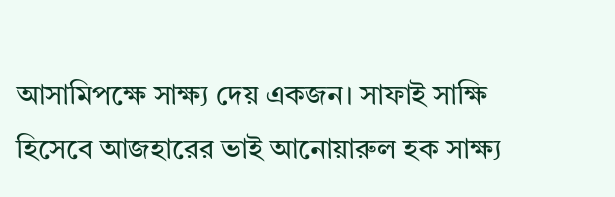আসামিপক্ষে সাক্ষ্য দেয় একজন। সাফাই সাক্ষি হিসেবে আজহারের ভাই আনোয়ারুল হক সাক্ষ্য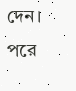দেন। পরে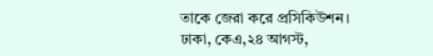তাকে জেরা করে প্রসিকিউশন।
ঢাকা, কেএ,২৪ আগস্ট,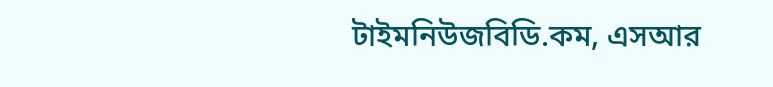টাইমনিউজবিডি.কম, এসআর